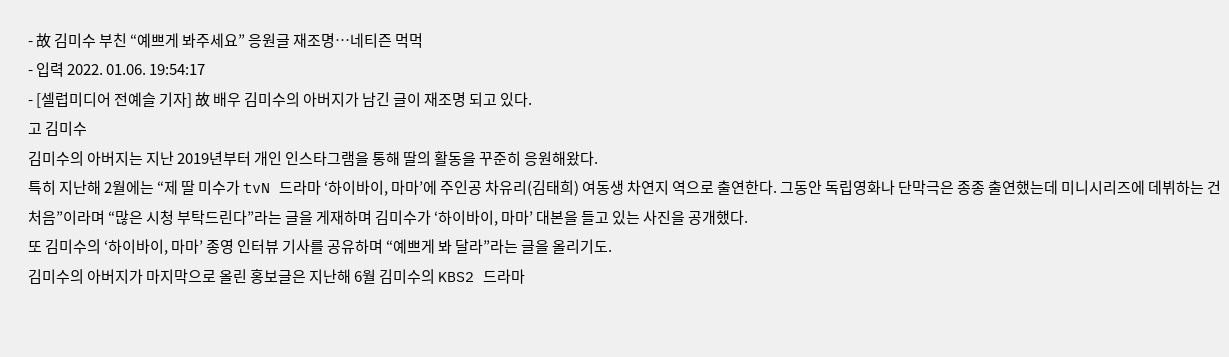- 故 김미수 부친 “예쁘게 봐주세요” 응원글 재조명…네티즌 먹먹
- 입력 2022. 01.06. 19:54:17
- [셀럽미디어 전예슬 기자] 故 배우 김미수의 아버지가 남긴 글이 재조명 되고 있다.
고 김미수
김미수의 아버지는 지난 2019년부터 개인 인스타그램을 통해 딸의 활동을 꾸준히 응원해왔다.
특히 지난해 2월에는 “제 딸 미수가 tvN 드라마 ‘하이바이, 마마’에 주인공 차유리(김태희) 여동생 차연지 역으로 출연한다. 그동안 독립영화나 단막극은 종종 출연했는데 미니시리즈에 데뷔하는 건 처음”이라며 “많은 시청 부탁드린다”라는 글을 게재하며 김미수가 ‘하이바이, 마마’ 대본을 들고 있는 사진을 공개했다.
또 김미수의 ‘하이바이, 마마’ 종영 인터뷰 기사를 공유하며 “예쁘게 봐 달라”라는 글을 올리기도.
김미수의 아버지가 마지막으로 올린 홍보글은 지난해 6월 김미수의 KBS2 드라마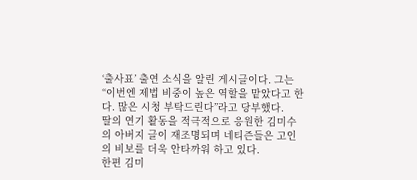‘출사표’ 출연 소식을 알린 게시글이다. 그는 “이번엔 제법 비중이 높은 역할을 맡았다고 한다. 많은 시청 부탁드린다”라고 당부했다.
딸의 연기 활동을 적극적으로 응원한 김미수의 아버지 글이 재조명되며 네티즌들은 고인의 비보를 더욱 안타까워 하고 있다.
한편 김미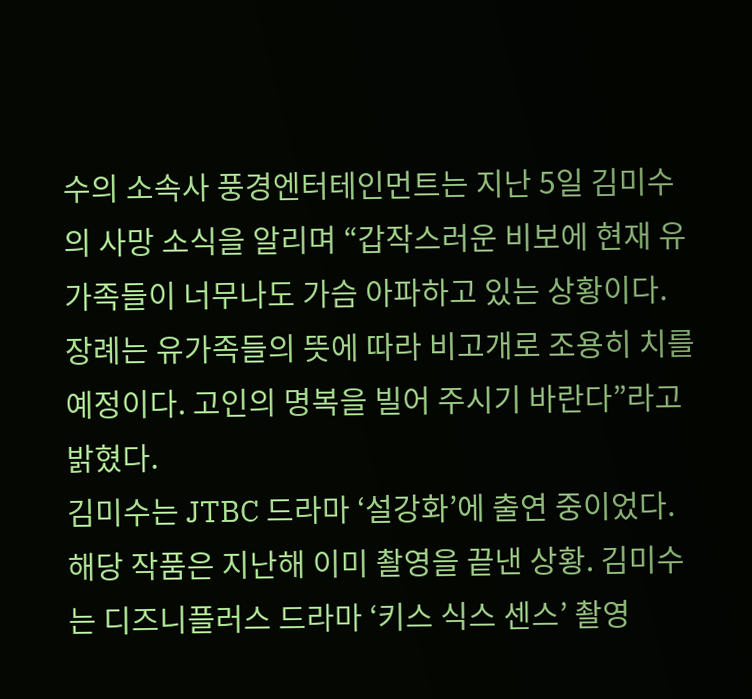수의 소속사 풍경엔터테인먼트는 지난 5일 김미수의 사망 소식을 알리며 “갑작스러운 비보에 현재 유가족들이 너무나도 가슴 아파하고 있는 상황이다. 장례는 유가족들의 뜻에 따라 비고개로 조용히 치를 예정이다. 고인의 명복을 빌어 주시기 바란다”라고 밝혔다.
김미수는 JTBC 드라마 ‘설강화’에 출연 중이었다. 해당 작품은 지난해 이미 촬영을 끝낸 상황. 김미수는 디즈니플러스 드라마 ‘키스 식스 센스’ 촬영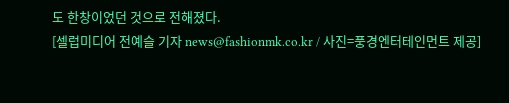도 한창이었던 것으로 전해졌다.
[셀럽미디어 전예슬 기자 news@fashionmk.co.kr / 사진=풍경엔터테인먼트 제공]